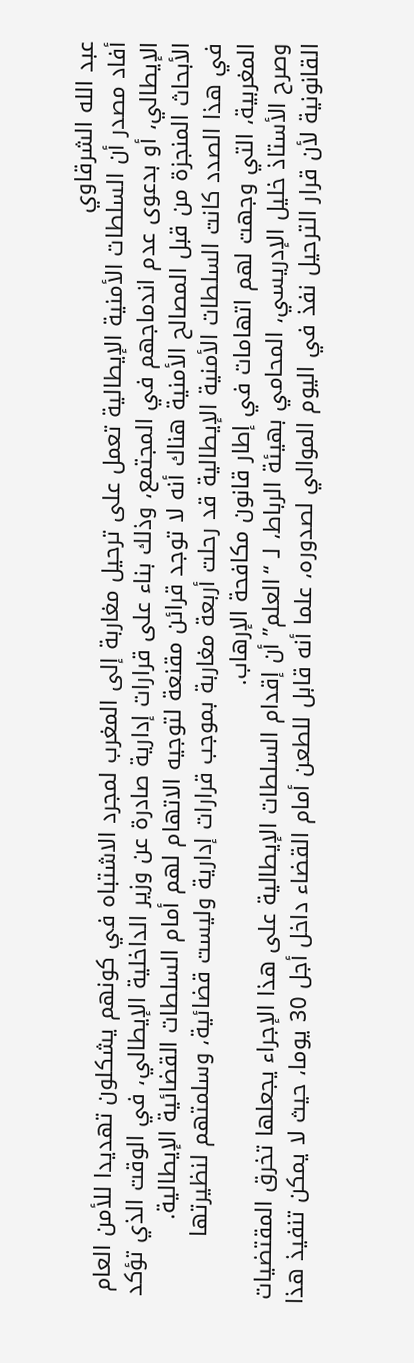عبد الله الشرقاوي
أفاد مصدر أن السلطات الأمنية الإيطالية تعمل على ترحيل مغاربة إلى المغرب لمجرد الاشتباه في كونهم يشكلون تهديدا للأمن العام الإيطالي، أو بدعوى عدم اندماجهم في المجتمع، وذلك بناء على قرارات إدارية صادرة عن وزير الداخلية الإيطالي، في الوقت الذي تؤكد الأبحاث المنجزة من قبل المصالح الأمنية هناك أنه لا توجد قرائن مقنعة لتوجيه الاتهام لهم أمام السلطات القضائية الإيطالية.
في هذا الصدد كانت السلطات الأمنية الإيطالية قد رحلت أربعة مغاربة بموجب قرارات إدارية وليست قضائية، وسلمتهم لنظيرتها المغربية، التي وجهت لهم اتهامات في إطار قانون مكافحة الإرهاب.
وصرح الأستاذ خليل الإدريسي، المحامي بهيئة الرباط، لـ “العلم” أن إقدام السلطات الإيطالية على هذا الإجراء يجعلها تخرق المقتضيات القانونية لأن قرار الترحيل نفذ في اليوم الموالي لصدوره، علما أنه قابل للطعن أمام القضاء داخل أجل 30 يوما، حيث لا يمكن تنفيذ هذا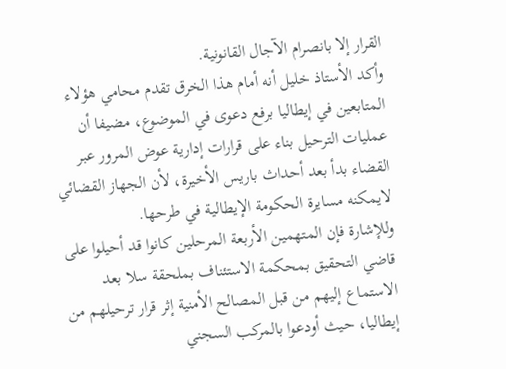القرار إلا بانصرام الآجال القانونية.
وأكد الأستاذ خليل أنه أمام هذا الخرق تقدم محامي هؤلاء المتابعين في إيطاليا برفع دعوى في الموضوع، مضيفا أن عمليات الترحيل بناء على قرارات إدارية عوض المرور عبر القضاء بدأ بعد أحداث باريس الأخيرة، لأن الجهاز القضائي لايمكنه مسايرة الحكومة الإيطالية في طرحها.
وللإشارة فإن المتهمين الأربعة المرحلين كانوا قد أحيلوا على قاضي التحقيق بمحكمة الاستئناف بملحقة سلا بعد الاستماع إليهم من قبل المصالح الأمنية إثر قرار ترحيلهم من إيطاليا، حيث أودعوا بالمركب السجني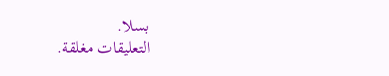بسلا.
التعليقات مغلقة.